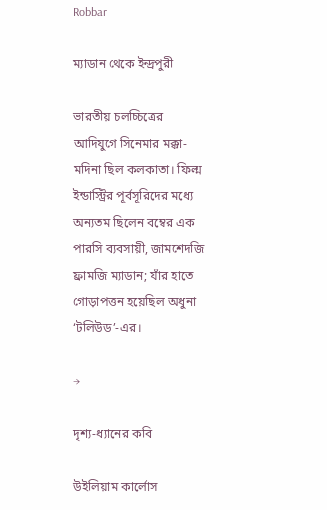Robbar

ম্যাডান থেকে ইন্দ্রপুরী

ভারতীয় চলচ্চিত্রের আদিযুগে সিনেমার মক্কা-মদিনা ছিল কলকাতা। ফিল্ম ইন্ডাস্ট্রির পূর্বসূরিদের মধ্যে অন্যতম ছিলেন বম্বের এক পারসি ব্যবসায়ী, জামশেদজি ফ্রামজি ম্যাডান; যাঁর হাতে গোড়াপত্তন হয়েছিল অধুনা ‘টলিউড’-এর।

→

দৃশ্য-ধ্যানের কবি

উইলিয়াম কার্লোস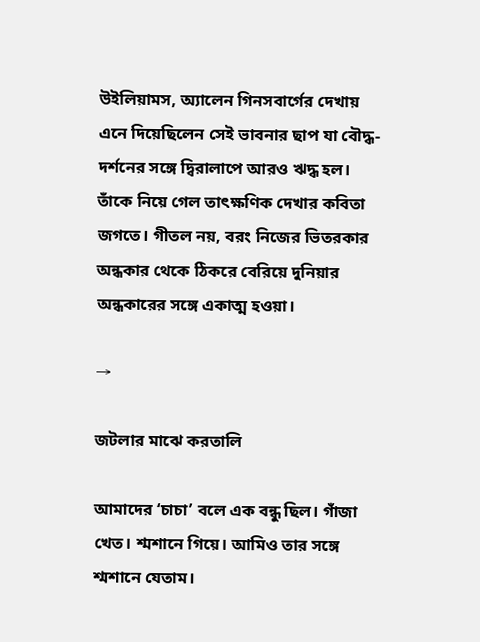উইলিয়ামস, অ্যালেন গিনসবার্গের দেখায় এনে দিয়েছিলেন সেই ভাবনার ছাপ যা বৌদ্ধ-দর্শনের সঙ্গে দ্বিরালাপে আরও ঋদ্ধ হল। তাঁকে নিয়ে গেল তাৎক্ষণিক দেখার কবিতা জগতে। গীতল নয়, বরং নিজের ভিতরকার অন্ধকার থেকে ঠিকরে বেরিয়ে দুনিয়ার অন্ধকারের সঙ্গে একাত্ম হওয়া।

→

জটলার মাঝে করতালি

আমাদের ‘চাচা’ বলে এক বন্ধু ছিল। গাঁজা খেত। শ্মশানে গিয়ে। আমিও তার সঙ্গে শ্মশানে যেতাম।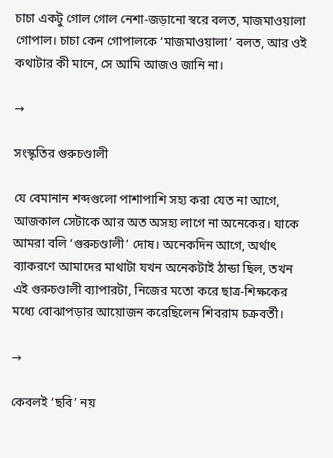চাচা একটু গোল গোল নেশা-জড়ানো স্বরে বলত, মাজমাওয়ালা গোপাল। চাচা কেন গোপালকে ‘মাজমাওয়ালা’ বলত, আর ওই কথাটার কী মানে, সে আমি আজও জানি না।

→

সংস্কৃতির গুরুচণ্ডালী

যে বেমানান শব্দগুলো পাশাপাশি সহ্য করা যেত না আগে, আজকাল সেটাকে আর অত অসহ্য লাগে না অনেকের। যাকে আমরা বলি ‘গুরুচণ্ডালী’ দোষ। অনেকদিন আগে, অর্থাৎ ব্যাকরণে আমাদের মাথাটা যখন অনেকটাই ঠান্ডা ছিল, তখন এই গুরুচণ্ডালী ব্যাপারটা, নিজের মতো করে ছাত্র-শিক্ষকের মধ্যে বোঝাপড়ার আয়োজন করেছিলেন শিবরাম চক্রবর্তী।

→

কেবলই ‘ছবি’ নয়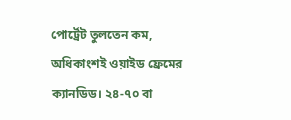পোর্ট্রেট তুলতেন কম, অধিকাংশই ওয়াইড ফ্রেমের ক্যানডিড। ২৪-৭০ বা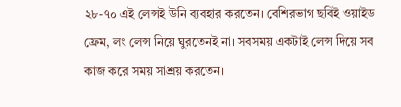২৮-৭০ এই লেন্সই উনি ব্যবহার করতেন। বেশিরভাগ ছবিই ওয়াইড ফ্রেম, লং লেন্স নিয়ে ঘুরতেনই না। সবসময় একটাই লেন্স দিয়ে সব কাজ করে সময় সাশ্রয় করতেন।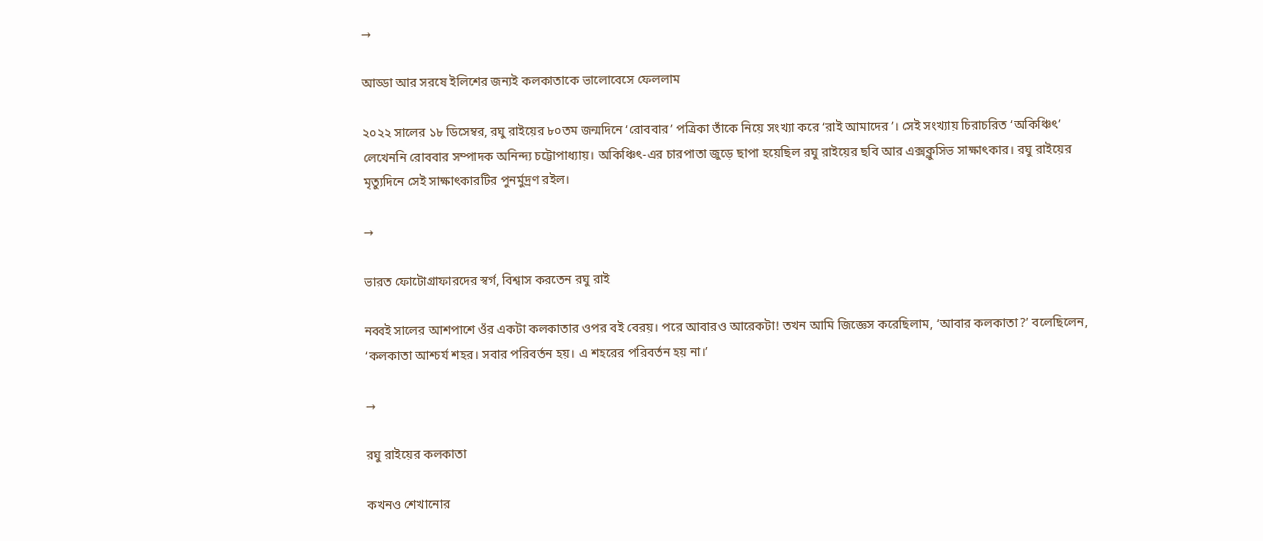→

আড্ডা আর সরষে ইলিশের জন্যই কলকাতাকে ভালোবেসে ফেললাম

২০২২ সালের ১৮ ডিসেম্বর, রঘু রাইয়ের ৮০তম জন্মদিনে ‘রোববার’ পত্রিকা ‌তাঁকে নিয়ে সংখ্যা করে ‘রাই আমাদের’। সেই সংখ্যায় চিরাচরিত ‘অকিঞ্চিৎ’ লেখেননি রোববার সম্পাদক অনিন্দ্য চট্টোপাধ্যায়। অকিঞ্চিৎ-এর চারপাতা জুড়ে ছাপা হয়েছিল রঘু রাইয়ের ছবি আর এক্সক্লুসিভ সাক্ষাৎকার। রঘু রাইয়ের মৃত্যুদিনে সেই সাক্ষাৎকারটির পুনর্মুদ্রণ রইল।

→

ভারত ফোটোগ্রাফারদের স্বর্গ, বিশ্বাস করতেন রঘু রাই

নব্বই সালের আশপাশে ওঁর একটা কলকাতার ওপর বই বেরয়। পরে আবারও আরেকটা! তখন আমি জিজ্ঞেস করেছিলাম, ‘আবার কলকাতা?’ বলেছিলেন, ‘কলকাতা আশ্চর্য শহর। সবার পরিবর্তন হয়। এ শহরের পরিবর্তন হয় না।’

→

রঘু রাইয়ের কলকাতা

কখনও শেখানোর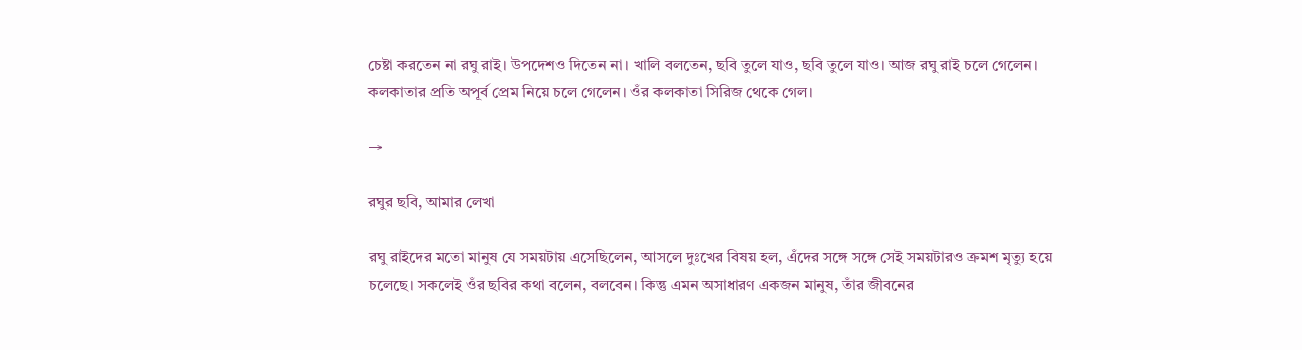চেষ্টা করতেন না রঘু রাই। উপদেশও দিতেন না। খালি বলতেন, ছবি তুলে যাও, ছবি তুলে যাও। আজ রঘু রাই চলে গেলেন। কলকাতার প্রতি অপূর্ব প্রেম নিয়ে চলে গেলেন। ওঁর কলকাতা সিরিজ থেকে গেল।

→

রঘুর ছবি, আমার লেখা

রঘু রাইদের মতো মানুষ যে সময়টায় এসেছিলেন, আসলে দুঃখের বিষয় হল, এঁদের সঙ্গে সঙ্গে সেই সময়টারও ক্রমশ মৃত্যু হয়ে চলেছে। সকলেই ওঁর ছবির কথা বলেন, বলবেন। কিন্তু এমন অসাধারণ একজন মানুষ, তাঁর জীবনের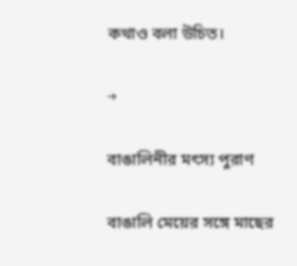কথাও বলা উচিত।

→

বাঙালিনীর মৎস্য পুরাণ

বাঙালি মেয়ের সঙ্গে মাছের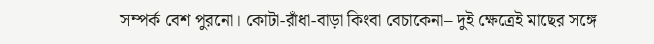সম্পর্ক বেশ পুরনো। কোটা-রাঁধা-বাড়া কিংবা বেচাকেনা– দুই ক্ষেত্রেই মাছের সঙ্গে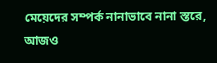মেয়েদের সম্পর্ক নানাভাবে নানা স্তরে, আজও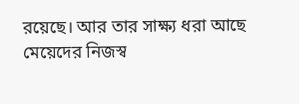রয়েছে। আর তার সাক্ষ্য ধরা আছে মেয়েদের নিজস্ব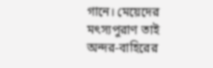গানে। মেয়েদের মৎস্যপুরাণ তাই অন্দর-বাহিরের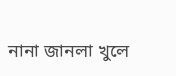নানা জানলা খুলে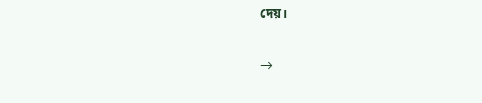দেয়।

→